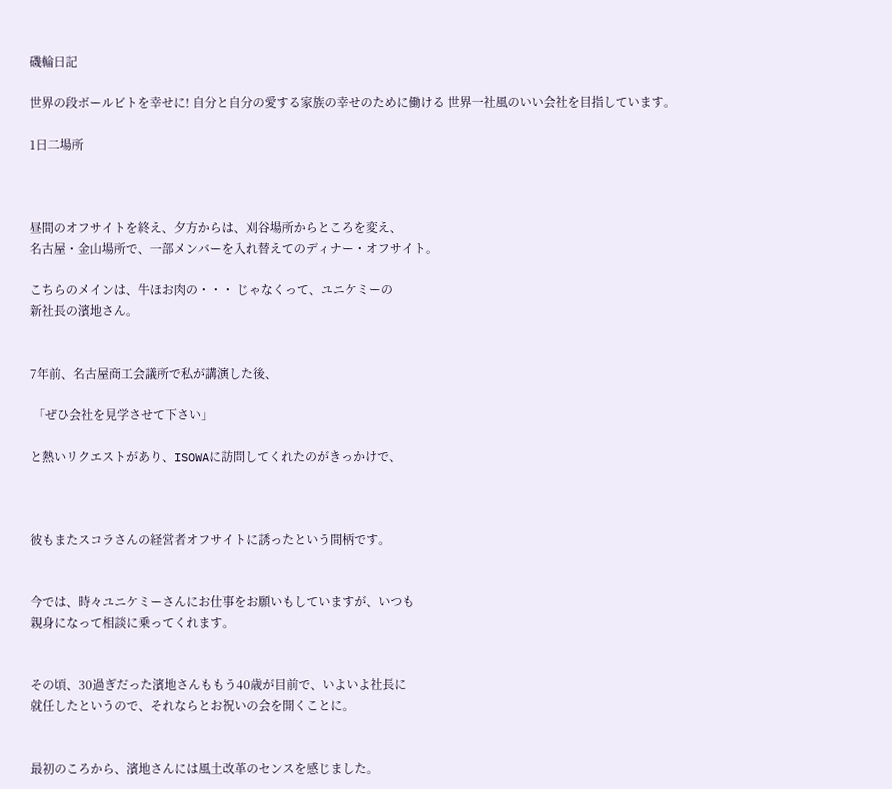磯輪日記

世界の段ボールビトを幸せに! 自分と自分の愛する家族の幸せのために働ける 世界一社風のいい会社を目指しています。

1日二場所



昼間のオフサイトを終え、夕方からは、刈谷場所からところを変え、
名古屋・金山場所で、一部メンバーを入れ替えてのディナー・オフサイト。

こちらのメインは、牛ほお肉の・・・ じゃなくって、ユニケミーの
新社長の濱地さん。


7年前、名古屋商工会議所で私が講演した後、

 「ぜひ会社を見学させて下さい」

と熱いリクエストがあり、ISOWAに訪問してくれたのがきっかけで、



彼もまたスコラさんの経営者オフサイトに誘ったという間柄です。


今では、時々ユニケミーさんにお仕事をお願いもしていますが、いつも
親身になって相談に乗ってくれます。


その頃、30過ぎだった濱地さんももう40歳が目前で、いよいよ社長に
就任したというので、それならとお祝いの会を開くことに。


最初のころから、濱地さんには風土改革のセンスを感じました。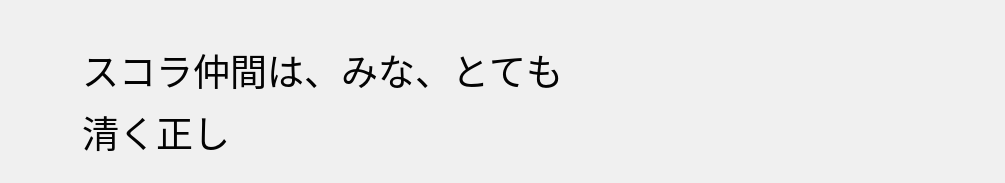スコラ仲間は、みな、とても清く正し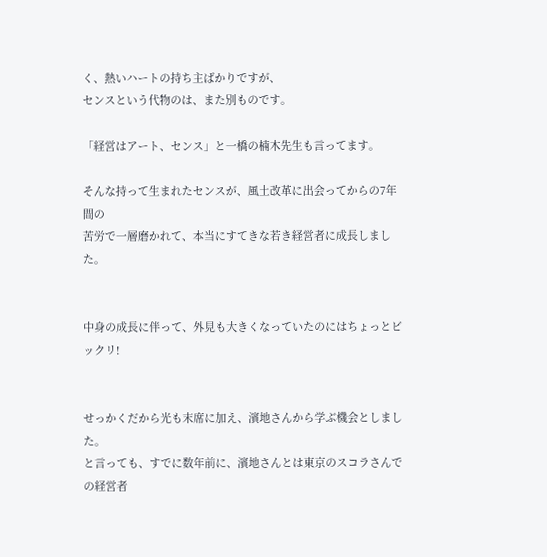く、熱いハートの持ち主ばかりですが、
センスという代物のは、また別ものです。

「経営はアート、センス」と一橋の楠木先生も言ってます。

そんな持って生まれたセンスが、風土改革に出会ってからの7年間の
苦労で一層磨かれて、本当にすてきな若き経営者に成長しました。


中身の成長に伴って、外見も大きくなっていたのにはちょっとビックリ!


せっかくだから光も末席に加え、濱地さんから学ぶ機会としました。
と言っても、すでに数年前に、濱地さんとは東京のスコラさんでの経営者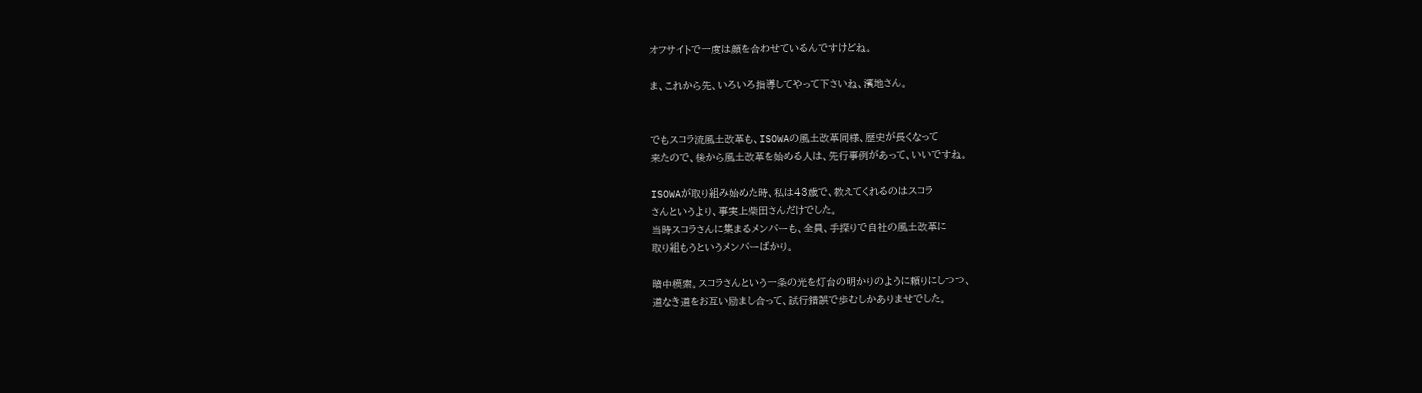オフサイトで一度は顔を合わせているんですけどね。

ま、これから先、いろいろ指導してやって下さいね、濱地さん。


でもスコラ流風土改革も、ISOWAの風土改革同様、歴史が長くなって
来たので、後から風土改革を始める人は、先行事例があって、いいですね。

ISOWAが取り組み始めた時、私は43歳で、教えてくれるのはスコラ
さんというより、事実上柴田さんだけでした。
当時スコラさんに集まるメンバーも、全員、手探りで自社の風土改革に
取り組もうというメンバーばかり。

暗中模索。スコラさんという一条の光を灯台の明かりのように頼りにしつつ、
道なき道をお互い励まし合って、試行錯誤で歩むしかありませでした。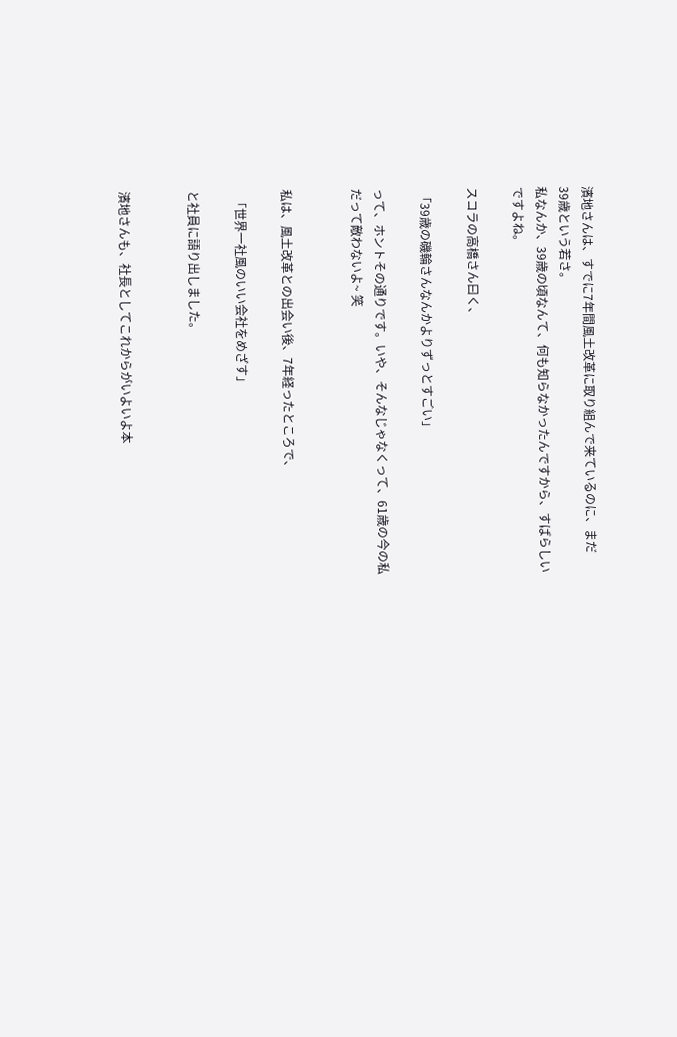濱地さんは、すでに7年間風土改革に取り組んで来ているのに、まだ
39歳という若さ。
私なんか、39歳の頃なんて、何も知らなかったんですから、すばらしい
ですよね。

スコラの高橋さん曰く、

 「39歳の磯輪さんなんかよりずっとすごい」

って、ホントその通りです。いや、そんなじゃなくって、61歳の今の私
だって敵わないよ~ 笑


私は、風土改革との出会い後、7年経ったところで、

  「世界一社風のいい会社をめざす」

と社員に語り出しました。


濱地さんも、社長としてこれからがいよいよ本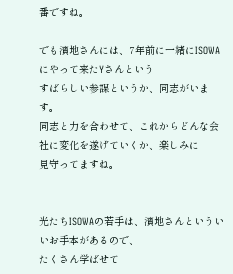番ですね。

でも濱地さんには、7年前に一緒にISOWAにやって来たYさんという
すばらしい参謀というか、同志がいます。
同志と力を合わせて、これからどんな会社に変化を遂げていくか、楽しみに
見守ってますね。


光たちISOWAの若手は、濱地さんといういいお手本があるので、
たくさん学ばせて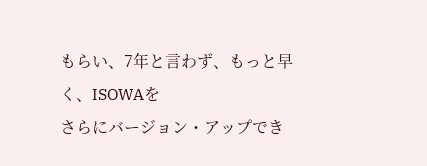もらい、7年と言わず、もっと早く、ISOWAを
さらにバージョン・アップでき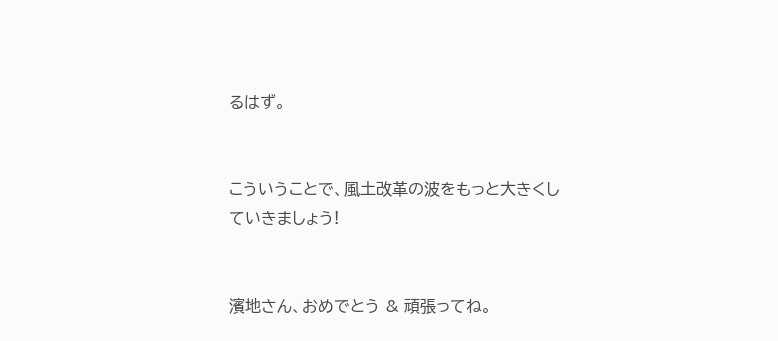るはず。


こういうことで、風土改革の波をもっと大きくしていきましょう!


濱地さん、おめでとう & 頑張ってね。